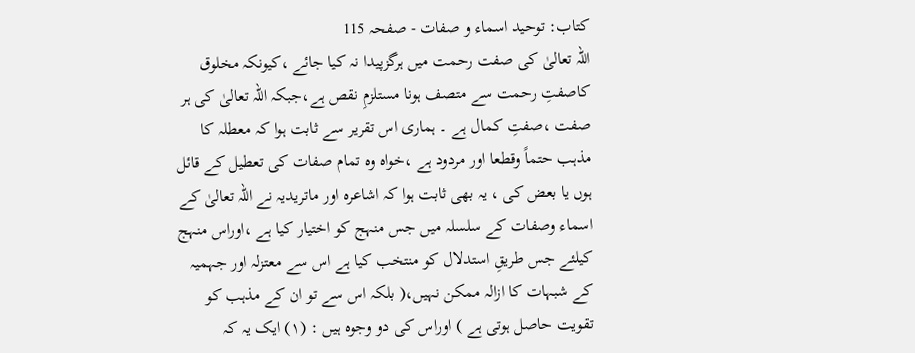کتاب: توحید اسماء و صفات - صفحہ 115
اللہ تعالیٰ کی صفت رحمت میں ہرگزپیدا نہ کیا جائے ،کیونکہ مخلوق کاصفتِ رحمت سے متصف ہونا مستلزمِ نقص ہے،جبکہ اللہ تعالیٰ کی ہر صفت ،صفتِ کمال ہے ۔ ہماری اس تقریر سے ثابت ہوا کہ معطلہ کا مذہب حتماً وقطعا اور مردود ہے ،خواہ وہ تمام صفات کی تعطیل کے قائل ہوں یا بعض کی ، یہ بھی ثابت ہوا کہ اشاعرہ اور ماتریدیہ نے اللہ تعالیٰ کے اسماء وصفات کے سلسلہ میں جس منہج کو اختیار کیا ہے ،اوراس منہج کیلئے جس طریقِ استدلال کو منتخب کیا ہے اس سے معتزلہ اور جہمیہ کے شبہات کا ازالہ ممکن نہیں،( بلکہ اس سے تو ان کے مذہب کو تقویت حاصل ہوتی ہے ) اوراس کی دو وجوہ ہیں : (۱) ایک یہ کہ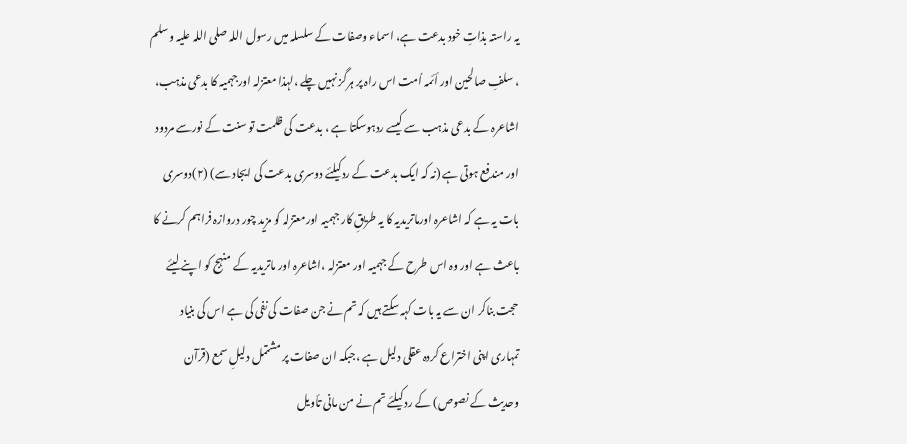یہ راستہ بذاتِ خود بدعت ہے، اسماء وصفات کے سلسلہ میں رسول اللہ صلی اللہ علیہ وسلم ، سلفِ صالحین اور أئمہ اُمت اس راہ پر ہرگز نہیں چلے ،لہذا معتزلہ اورجہمیہ کا بدعی مذہب، اشاعرہ کے بدعی مذہب سے کیسے ردہوسکتا ہے ، بدعت کی ظلمت تو سنت کے نورسے مردود اور مندفع ہوتی ہے (نہ کہ ایک بدعت کے ردکیلئے دوسری بدعت کی ایجاد سے) (۲)دوسری بات یہ ہے کہ اشاعرہ اورماتریدیہ کا یہ طریقِ کار جہمیہ اورمعتزلہ کو مزید چور دروازہ فراہم کرنے کا باعث ہے اور وہ اس طرح کے جہمیہ اور معتزلہ ،اشاعرہ اور ماتریدیہ کے منہج کو ا پنے لیئے حجت بناکر ان سے یہ بات کہہ سکتے ہیں کہ تم نے جن صفات کی نفی کی ہے اس کی بنیاد تمہاری اپنی اختراع کردہ عقلی دلیل ہے ،جبکہ ان صفات پر مشتمل دلیلِ سمع (قرآن وحدیث کے نصوص) کے رد کیلئے تم نے من مانی تأویل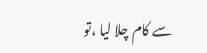سے کام چلا لیا ،تو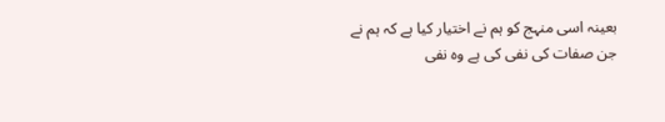بعینہ اسی منہج کو ہم نے اختیار کیا ہے کہ ہم نے جن صفات کی نفی کی ہے وہ نفی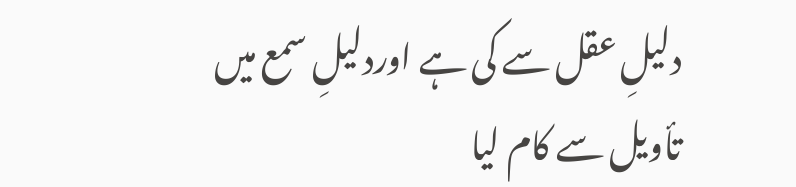دلیلِ عقل سے کی ہے اوردلیلِ سمع میں تأویل سے کام لیا